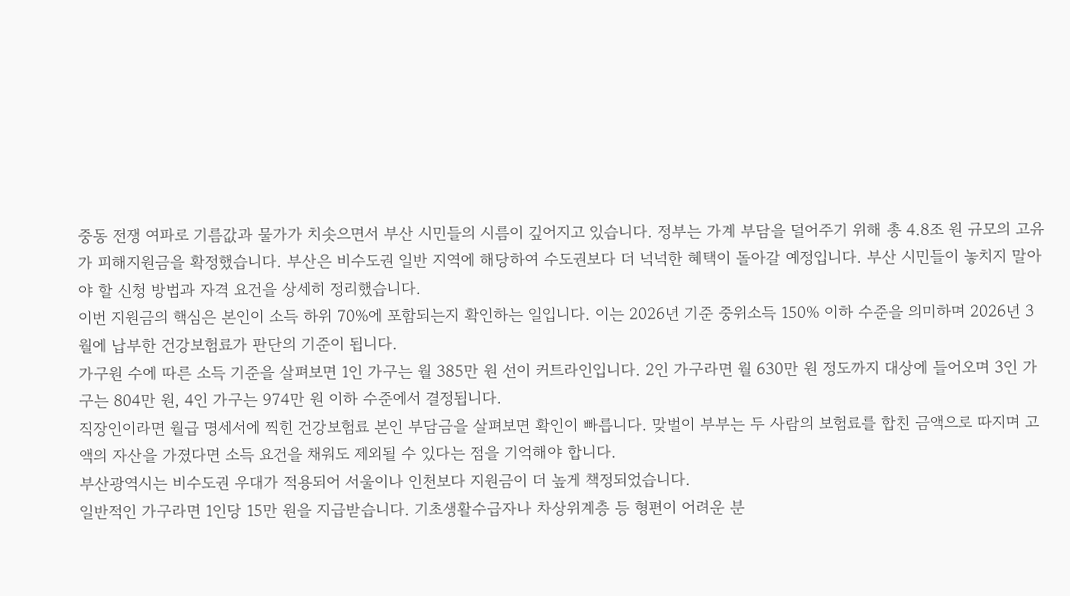중동 전쟁 여파로 기름값과 물가가 치솟으면서 부산 시민들의 시름이 깊어지고 있습니다. 정부는 가계 부담을 덜어주기 위해 총 4.8조 원 규모의 고유가 피해지원금을 확정했습니다. 부산은 비수도권 일반 지역에 해당하여 수도권보다 더 넉넉한 혜택이 돌아갈 예정입니다. 부산 시민들이 놓치지 말아야 할 신청 방법과 자격 요건을 상세히 정리했습니다.
이번 지원금의 핵심은 본인이 소득 하위 70%에 포함되는지 확인하는 일입니다. 이는 2026년 기준 중위소득 150% 이하 수준을 의미하며 2026년 3월에 납부한 건강보험료가 판단의 기준이 됩니다.
가구원 수에 따른 소득 기준을 살펴보면 1인 가구는 월 385만 원 선이 커트라인입니다. 2인 가구라면 월 630만 원 정도까지 대상에 들어오며 3인 가구는 804만 원, 4인 가구는 974만 원 이하 수준에서 결정됩니다.
직장인이라면 월급 명세서에 찍힌 건강보험료 본인 부담금을 살펴보면 확인이 빠릅니다. 맞벌이 부부는 두 사람의 보험료를 합친 금액으로 따지며 고액의 자산을 가졌다면 소득 요건을 채워도 제외될 수 있다는 점을 기억해야 합니다.
부산광역시는 비수도권 우대가 적용되어 서울이나 인천보다 지원금이 더 높게 책정되었습니다.
일반적인 가구라면 1인당 15만 원을 지급받습니다. 기초생활수급자나 차상위계층 등 형편이 어려운 분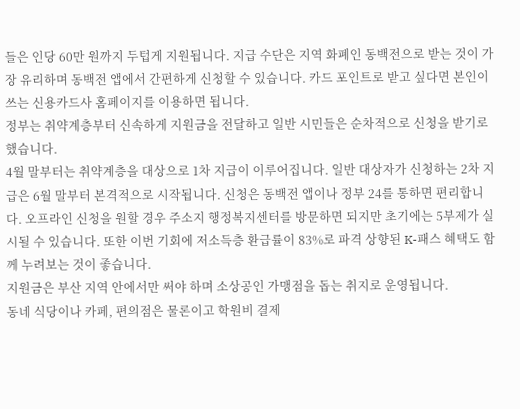들은 인당 60만 원까지 두텁게 지원됩니다. 지급 수단은 지역 화폐인 동백전으로 받는 것이 가장 유리하며 동백전 앱에서 간편하게 신청할 수 있습니다. 카드 포인트로 받고 싶다면 본인이 쓰는 신용카드사 홈페이지를 이용하면 됩니다.
정부는 취약계층부터 신속하게 지원금을 전달하고 일반 시민들은 순차적으로 신청을 받기로 했습니다.
4월 말부터는 취약계층을 대상으로 1차 지급이 이루어집니다. 일반 대상자가 신청하는 2차 지급은 6월 말부터 본격적으로 시작됩니다. 신청은 동백전 앱이나 정부 24를 통하면 편리합니다. 오프라인 신청을 원할 경우 주소지 행정복지센터를 방문하면 되지만 초기에는 5부제가 실시될 수 있습니다. 또한 이번 기회에 저소득층 환급률이 83%로 파격 상향된 K-패스 혜택도 함께 누려보는 것이 좋습니다.
지원금은 부산 지역 안에서만 써야 하며 소상공인 가맹점을 돕는 취지로 운영됩니다.
동네 식당이나 카페, 편의점은 물론이고 학원비 결제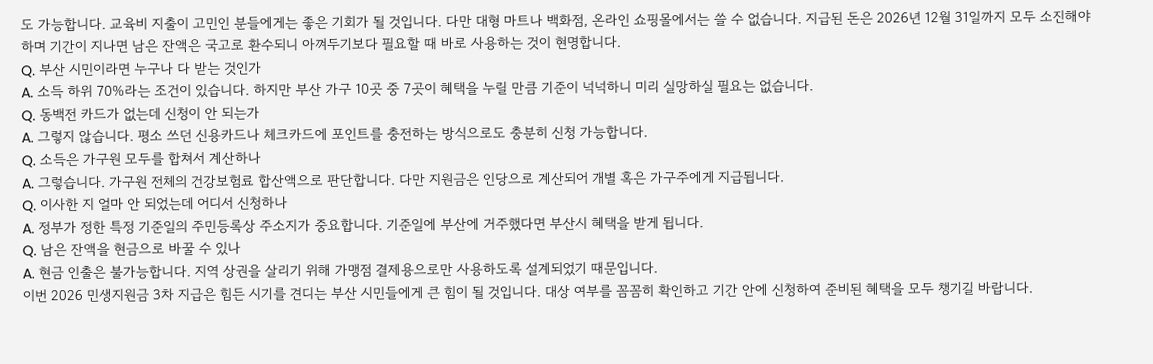도 가능합니다. 교육비 지출이 고민인 분들에게는 좋은 기회가 될 것입니다. 다만 대형 마트나 백화점, 온라인 쇼핑몰에서는 쓸 수 없습니다. 지급된 돈은 2026년 12월 31일까지 모두 소진해야 하며 기간이 지나면 남은 잔액은 국고로 환수되니 아껴두기보다 필요할 때 바로 사용하는 것이 현명합니다.
Q. 부산 시민이라면 누구나 다 받는 것인가
A. 소득 하위 70%라는 조건이 있습니다. 하지만 부산 가구 10곳 중 7곳이 혜택을 누릴 만큼 기준이 넉넉하니 미리 실망하실 필요는 없습니다.
Q. 동백전 카드가 없는데 신청이 안 되는가
A. 그렇지 않습니다. 평소 쓰던 신용카드나 체크카드에 포인트를 충전하는 방식으로도 충분히 신청 가능합니다.
Q. 소득은 가구원 모두를 합쳐서 계산하나
A. 그렇습니다. 가구원 전체의 건강보험료 합산액으로 판단합니다. 다만 지원금은 인당으로 계산되어 개별 혹은 가구주에게 지급됩니다.
Q. 이사한 지 얼마 안 되었는데 어디서 신청하나
A. 정부가 정한 특정 기준일의 주민등록상 주소지가 중요합니다. 기준일에 부산에 거주했다면 부산시 혜택을 받게 됩니다.
Q. 남은 잔액을 현금으로 바꿀 수 있나
A. 현금 인출은 불가능합니다. 지역 상권을 살리기 위해 가맹점 결제용으로만 사용하도록 설계되었기 때문입니다.
이번 2026 민생지원금 3차 지급은 힘든 시기를 견디는 부산 시민들에게 큰 힘이 될 것입니다. 대상 여부를 꼼꼼히 확인하고 기간 안에 신청하여 준비된 혜택을 모두 챙기길 바랍니다.